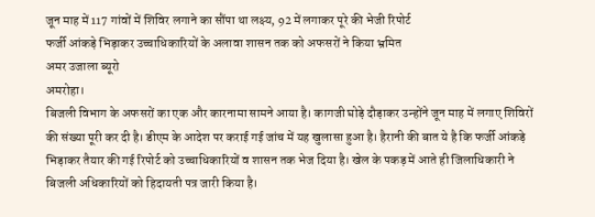जून माह में 117 गांवों में शिविर लगाने का सौंपा था लक्ष्य, 92 में लगाकर पूरे की भेजी रिपोर्ट
फर्जी आंकड़े भिड़ाकर उच्चाधिकारियों के अलावा शासन तक को अफसरों ने किया भ्रमित
अमर उजाला ब्यूरो
अमरोहा।
बिजली विभाग के अफसरों का एक और कारनामा सामने आया है। कागजी घोड़े दौड़ाकर उन्होंने जून माह में लगाए शिविरों की संख्या पूरी कर दी है। डीएम के आदेश पर कराई गई जांच में यह खुलासा हुआ है। हैरानी की बात ये है कि फर्जी आंकड़े भिड़ाकर तैयार की गई रिपोर्ट को उच्चाधिकारियों व शासन तक भेज दिया है। खेल के पकड़ में आते ही जिलाधिकारी ने बिजली अधिकारियों को हिदायती पत्र जारी किया है।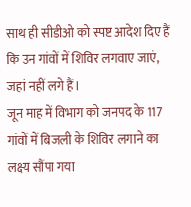साथ ही सीडीओ को स्पष्ट आदेश दिए हैं कि उन गांवों में शिविर लगवाए जाएं, जहां नहीं लगे हैं।
जून माह में विभाग को जनपद के 117 गांवों में बिजली के शिविर लगाने का लक्ष्य सौंपा गया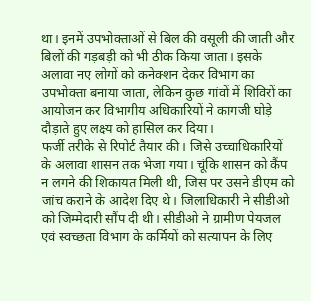था। इनमें उपभोक्ताओं से बिल की वसूली की जाती और बिलों की गड़बड़ी को भी ठीक किया जाता। इसके अलावा नए लोगों को कनेक्शन देकर विभाग का उपभोक्ता बनाया जाता, लेकिन कुछ गांवों में शिविरों का आयोजन कर विभागीय अधिकारियों ने कागजी घोड़े दौड़ाते हुए लक्ष्य को हासिल कर दिया।
फर्जी तरीके से रिपोर्ट तैयार की। जिसे उच्चाधिकारियों के अलावा शासन तक भेजा गया। चूंकि शासन को कैंप न लगने की शिकायत मिली थी, जिस पर उसने डीएम को जांच कराने के आदेश दिए थे। जिलाधिकारी ने सीडीओ को जिम्मेदारी सौंप दी थी। सीडीओ ने ग्रामीण पेयजल एवं स्वच्छता विभाग के कर्मियों को सत्यापन के लिए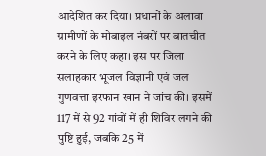आदेशित कर दिया। प्रधानों के अलावा ग्रामीणों के मोबाइल नंबरों पर बातचीत करने के लिए कहा। इस पर जिला सलाहकार भूजल विज्ञानी एवं जल गुणवत्ता इरफान खान ने जांच की। इसमें 117 में से 92 गांवों में ही शिविर लगने की पुष्टि हुई, जबकि 25 में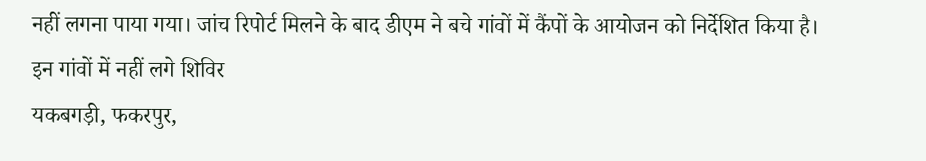नहीं लगना पाया गया। जांच रिपोर्ट मिलने के बाद डीएम ने बचे गांवों में कैंपों के आयोजन को निर्देशित किया है।
इन गांवों में नहीं लगे शिविर
यकबगड़ी, फकरपुर,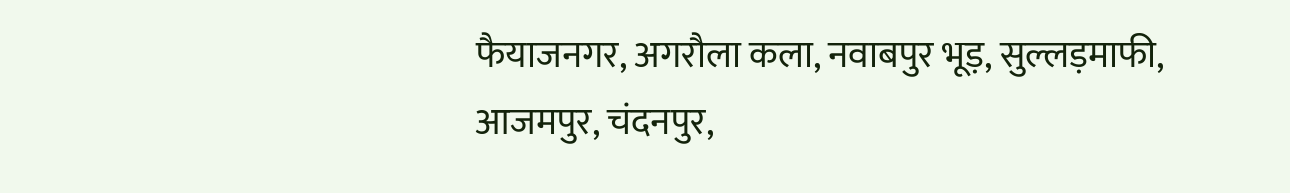फैयाजनगर, अगरौला कला, नवाबपुर भूड़, सुल्लड़माफी, आजमपुर, चंदनपुर,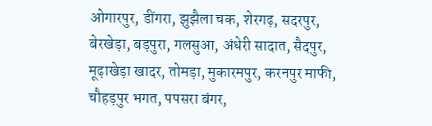ओगारपुर, डींगरा, झुझैला चक, शेरगढ़, सदरपुर, बेरखेड़ा, बड़पुरा, गलसुआ, अंधेरी सादात, सैदपुर, मूढ़ाखेड़ा खादर, तोमड़ा, मुकारमपुर, करनपुर माफी, चौहड़पुर भगत, पपसरा बंगर,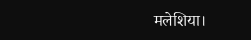मलेशिया।